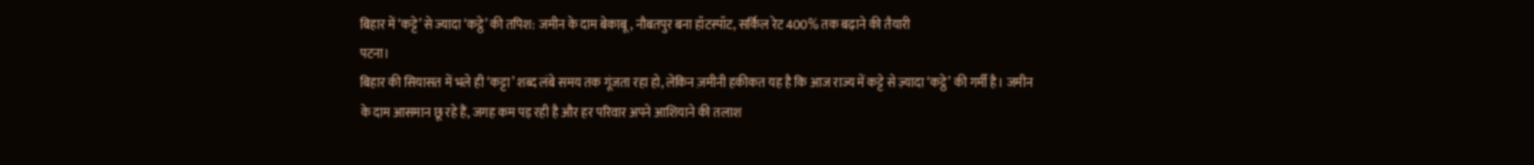बिहार में ‘कट्टे’ से ज्यादा ‘कट्ठे’ की तपिश: जमीन के दाम बेकाबू, नौबतपुर बना हॉटस्पॉट, सर्किल रेट 400% तक बढ़ाने की तैयारी
पटना।
बिहार की सियासत में भले ही ‘कट्टा’ शब्द लंबे समय तक गूंजता रहा हो, लेकिन ज़मीनी हकीकत यह है कि आज राज्य में कट्टे से ज़्यादा ‘कट्ठे’ की गर्मी है। जमीन के दाम आसमान छू रहे हैं, जगह कम पड़ रही है और हर परिवार अपने आशियाने की तलाश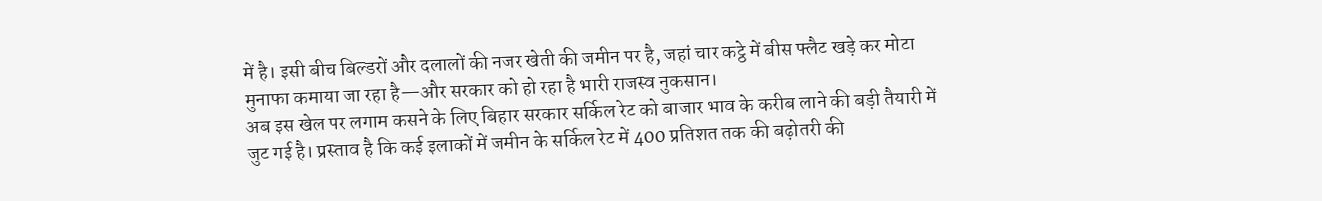में है। इसी बीच बिल्डरों और दलालों की नजर खेती की जमीन पर है, जहां चार कट्ठे में बीस फ्लैट खड़े कर मोटा मुनाफा कमाया जा रहा है—और सरकार को हो रहा है भारी राजस्व नुकसान।
अब इस खेल पर लगाम कसने के लिए बिहार सरकार सर्किल रेट को बाजार भाव के करीब लाने की बड़ी तैयारी में जुट गई है। प्रस्ताव है कि कई इलाकों में जमीन के सर्किल रेट में 400 प्रतिशत तक की बढ़ोतरी की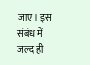जाए। इस संबंध में जल्द ही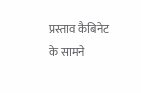प्रस्ताव कैबिनेट के सामने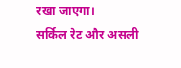रखा जाएगा।
सर्किल रेट और असली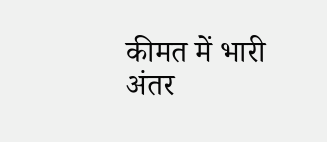कीमत में भारी अंतर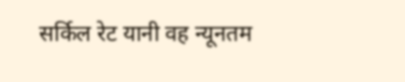सर्किल रेट यानी वह न्यूनतम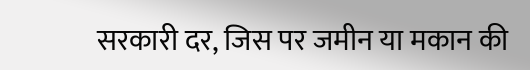सरकारी दर, जिस पर जमीन या मकान की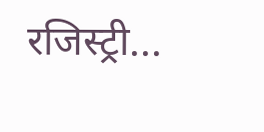रजिस्ट्री...